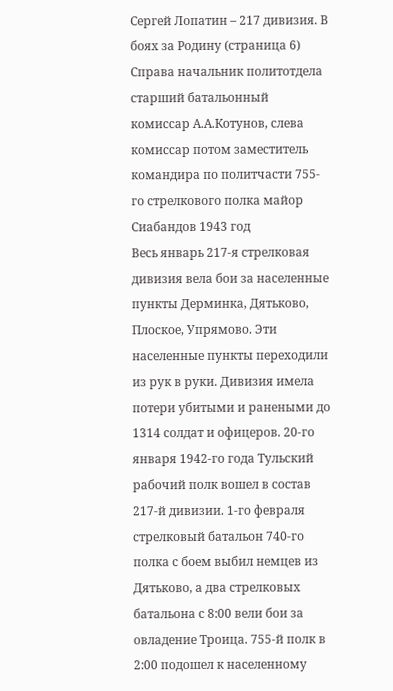Сергей Лопатин – 217 дивизия. В боях за Родину (страница 6)
Справа начальник политотдела старший батальонный комиссар А.А.Котунов, слева комиссар потом заместитель командира по политчасти 755-го стрелкового полка майор Сиабандов 1943 год
Весь январь 217-я стрелковая дивизия вела бои за населенные пункты Дерминка, Дятьково, Плоское, Упрямово. Эти населенные пункты переходили из рук в руки. Дивизия имела потери убитыми и ранеными до 1314 солдат и офицеров. 20-го января 1942-го года Тульский рабочий полк вошел в состав 217-й дивизии. 1-го февраля стрелковый батальон 740-го полка с боем выбил немцев из Дятьково, а два стрелковых батальона с 8:00 вели бои за овладение Троица. 755-й полк в 2:00 подошел к населенному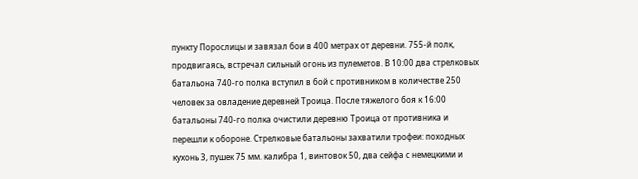пункту Порослицы и завязал бои в 400 метрах от деревни. 755-й полк, продвигаясь, встречал сильный огонь из пулеметов. В 10:00 два стрелковых батальона 740-го полка вступил в бой с противником в количестве 250 человек за овладение деревней Троица. После тяжелого боя к 16:00 батальоны 740-го полка очистили деревню Троица от противника и перешли к обороне. Стрелковые батальоны захватили трофеи: походных кухонь 3, пушек 75 мм. калибра 1, винтовок 50, два сейфа с немецкими и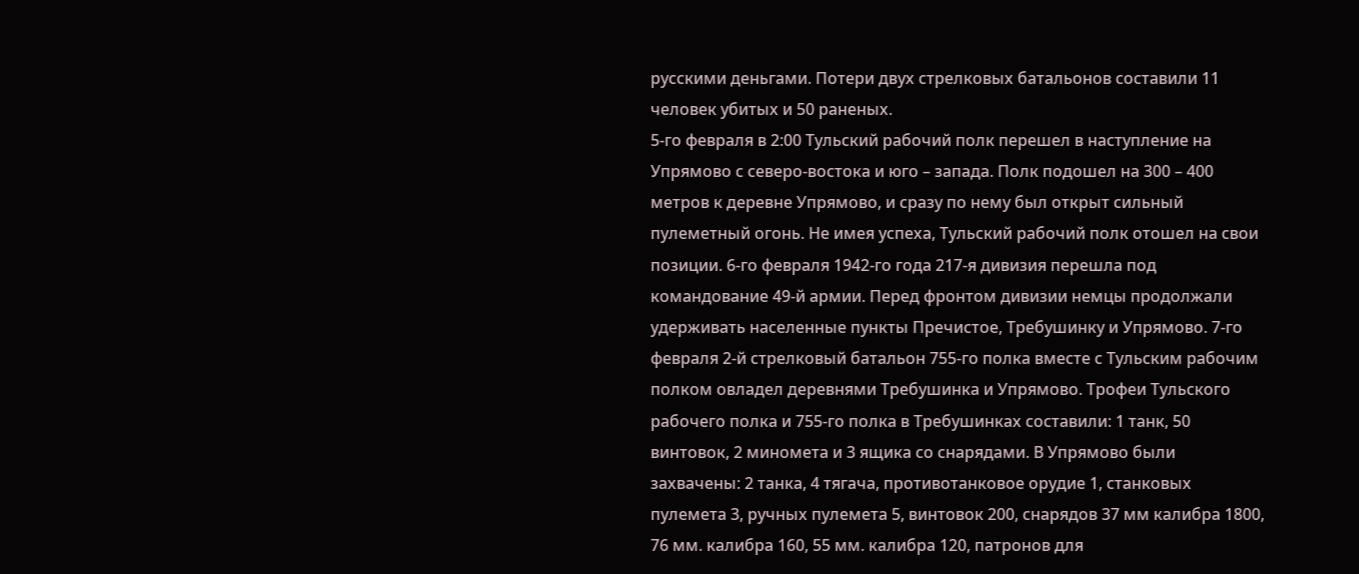русскими деньгами. Потери двух стрелковых батальонов составили 11 человек убитых и 50 раненых.
5-го февраля в 2:00 Тульский рабочий полк перешел в наступление на Упрямово с северо-востока и юго – запада. Полк подошел на 300 – 400 метров к деревне Упрямово, и сразу по нему был открыт сильный пулеметный огонь. Не имея успеха, Тульский рабочий полк отошел на свои позиции. 6-го февраля 1942-го года 217-я дивизия перешла под командование 49-й армии. Перед фронтом дивизии немцы продолжали удерживать населенные пункты Пречистое, Требушинку и Упрямово. 7-го февраля 2-й стрелковый батальон 755-го полка вместе с Тульским рабочим полком овладел деревнями Требушинка и Упрямово. Трофеи Тульского рабочего полка и 755-го полка в Требушинках составили: 1 танк, 50 винтовок, 2 миномета и 3 ящика со снарядами. В Упрямово были захвачены: 2 танка, 4 тягача, противотанковое орудие 1, станковых пулемета 3, ручных пулемета 5, винтовок 200, снарядов 37 мм калибра 1800, 76 мм. калибра 160, 55 мм. калибра 120, патронов для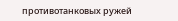противотанковых ружей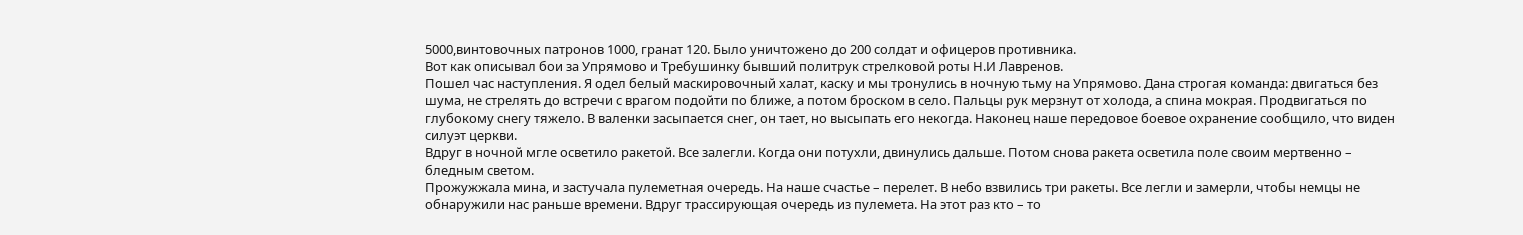5000,винтовочных патронов 1000, гранат 120. Было уничтожено до 200 солдат и офицеров противника.
Вот как описывал бои за Упрямово и Требушинку бывший политрук стрелковой роты Н.И Лавренов.
Пошел час наступления. Я одел белый маскировочный халат, каску и мы тронулись в ночную тьму на Упрямово. Дана строгая команда: двигаться без шума, не стрелять до встречи с врагом подойти по ближе, а потом броском в село. Пальцы рук мерзнут от холода, а спина мокрая. Продвигаться по глубокому снегу тяжело. В валенки засыпается снег, он тает, но высыпать его некогда. Наконец наше передовое боевое охранение сообщило, что виден силуэт церкви.
Вдруг в ночной мгле осветило ракетой. Все залегли. Когда они потухли, двинулись дальше. Потом снова ракета осветила поле своим мертвенно – бледным светом.
Прожужжала мина, и застучала пулеметная очередь. На наше счастье – перелет. В небо взвились три ракеты. Все легли и замерли, чтобы немцы не обнаружили нас раньше времени. Вдруг трассирующая очередь из пулемета. На этот раз кто – то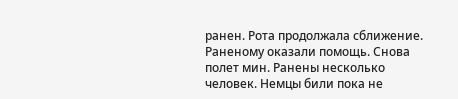ранен. Рота продолжала сближение. Раненому оказали помощь. Снова полет мин. Ранены несколько человек. Немцы били пока не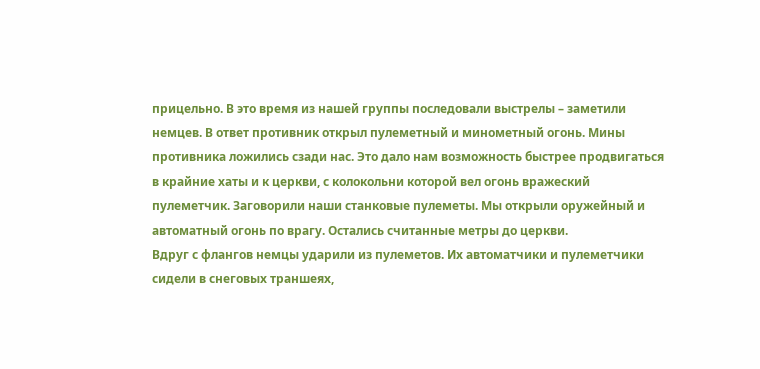прицельно. В это время из нашей группы последовали выстрелы – заметили немцев. В ответ противник открыл пулеметный и минометный огонь. Мины противника ложились сзади нас. Это дало нам возможность быстрее продвигаться в крайние хаты и к церкви, с колокольни которой вел огонь вражеский пулеметчик. Заговорили наши станковые пулеметы. Мы открыли оружейный и автоматный огонь по врагу. Остались считанные метры до церкви.
Вдруг с флангов немцы ударили из пулеметов. Их автоматчики и пулеметчики сидели в снеговых траншеях,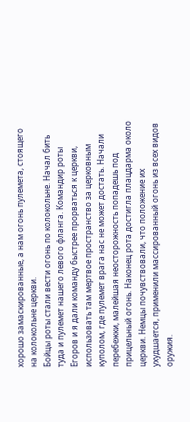хорошо замаскированные, а нам огонь пулемета, стоящего на колокольне церкви.
Бойцы роты стали вести огонь по колокольне. Начал бить туда и пулемет нашего левого фланга. Командир роты Егоров и я дали команду быстрее прорваться к церкви, использовать там мертвое пространство за церковным куполом, где пулемет врага нас не может достать. Начали перебежки, малейшая неосторожность попадешь под прицельный огонь. Наконец рота достигла плацдарма около церкви. Немцы почувствовали, что положение их ухудшается, применили массированный огонь из всех видов оружия.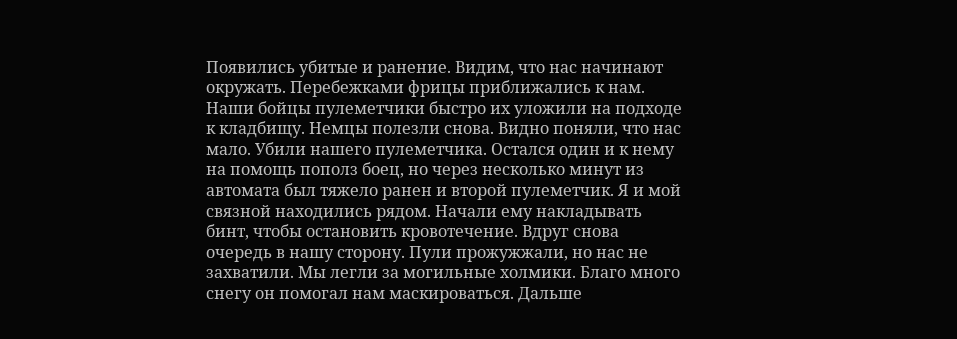Появились убитые и ранение. Видим, что нас начинают окружать. Перебежками фрицы приближались к нам. Наши бойцы пулеметчики быстро их уложили на подходе к кладбищу. Немцы полезли снова. Видно поняли, что нас мало. Убили нашего пулеметчика. Остался один и к нему на помощь пополз боец, но через несколько минут из автомата был тяжело ранен и второй пулеметчик. Я и мой связной находились рядом. Начали ему накладывать бинт, чтобы остановить кровотечение. Вдруг снова очередь в нашу сторону. Пули прожужжали, но нас не захватили. Мы легли за могильные холмики. Благо много снегу он помогал нам маскироваться. Дальше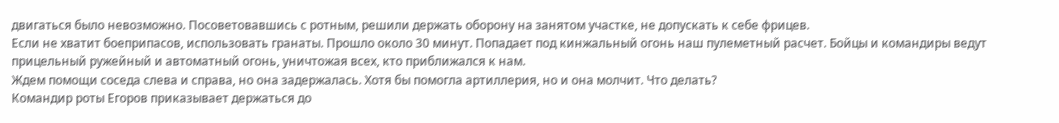двигаться было невозможно. Посоветовавшись с ротным, решили держать оборону на занятом участке, не допускать к себе фрицев.
Если не хватит боеприпасов, использовать гранаты. Прошло около 30 минут. Попадает под кинжальный огонь наш пулеметный расчет. Бойцы и командиры ведут прицельный ружейный и автоматный огонь, уничтожая всех, кто приближался к нам.
Ждем помощи соседа слева и справа, но она задержалась. Хотя бы помогла артиллерия, но и она молчит. Что делать?
Командир роты Егоров приказывает держаться до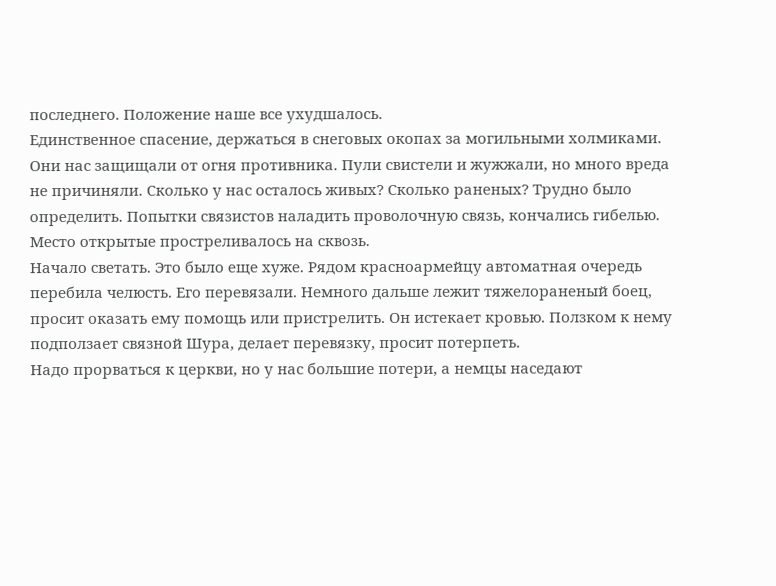последнего. Положение наше все ухудшалось.
Единственное спасение, держаться в снеговых окопах за могильными холмиками. Они нас защищали от огня противника. Пули свистели и жужжали, но много вреда не причиняли. Сколько у нас осталось живых? Сколько раненых? Трудно было определить. Попытки связистов наладить проволочную связь, кончались гибелью. Место открытые простреливалось на сквозь.
Начало светать. Это было еще хуже. Рядом красноармейцу автоматная очередь перебила челюсть. Его перевязали. Немного дальше лежит тяжелораненый боец, просит оказать ему помощь или пристрелить. Он истекает кровью. Ползком к нему подползает связной Шура, делает перевязку, просит потерпеть.
Надо прорваться к церкви, но у нас большие потери, а немцы наседают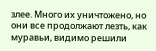злее. Много их уничтожено, но они все продолжают лезть, как муравьи, видимо решили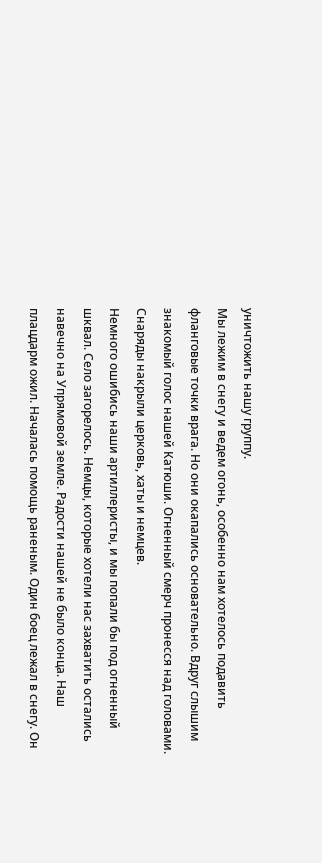уничтожить нашу группу.
Мы лежим в снегу и ведем огонь, особенно нам хотелось подавить фланговые точки врага. Но они окапались основательно. Вдруг слышим знакомый голос нашей Катюши. Огненный смерч пронесся над головами. Снаряды накрыли церковь, хаты и немцев.
Немного ошибись наши артиллеристы, и мы попали бы под огненный шквал. Село загорелось. Немцы, которые хотели нас захватить остались навечно на Упрямовой земле. Радости нашей не было конца. Наш плацдарм ожил. Началась помощь раненым. Один боец лежал в снегу. Он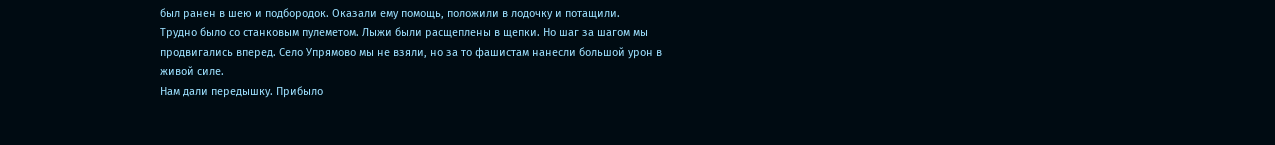был ранен в шею и подбородок. Оказали ему помощь, положили в лодочку и потащили.
Трудно было со станковым пулеметом. Лыжи были расщеплены в щепки. Но шаг за шагом мы продвигались вперед. Село Упрямово мы не взяли, но за то фашистам нанесли большой урон в живой силе.
Нам дали передышку. Прибыло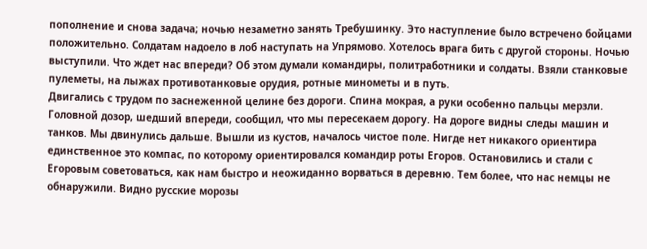пополнение и снова задача; ночью незаметно занять Требушинку. Это наступление было встречено бойцами положительно. Солдатам надоело в лоб наступать на Упрямово. Хотелось врага бить с другой стороны. Ночью выступили. Что ждет нас впереди? Об этом думали командиры, политработники и солдаты. Взяли станковые пулеметы, на лыжах противотанковые орудия, ротные минометы и в путь.
Двигались с трудом по заснеженной целине без дороги. Спина мокрая, а руки особенно пальцы мерзли. Головной дозор, шедший впереди, сообщил, что мы пересекаем дорогу. На дороге видны следы машин и танков. Мы двинулись дальше. Вышли из кустов, началось чистое поле. Нигде нет никакого ориентира единственное это компас, по которому ориентировался командир роты Егоров. Остановились и стали с Егоровым советоваться, как нам быстро и неожиданно ворваться в деревню. Тем более, что нас немцы не обнаружили. Видно русские морозы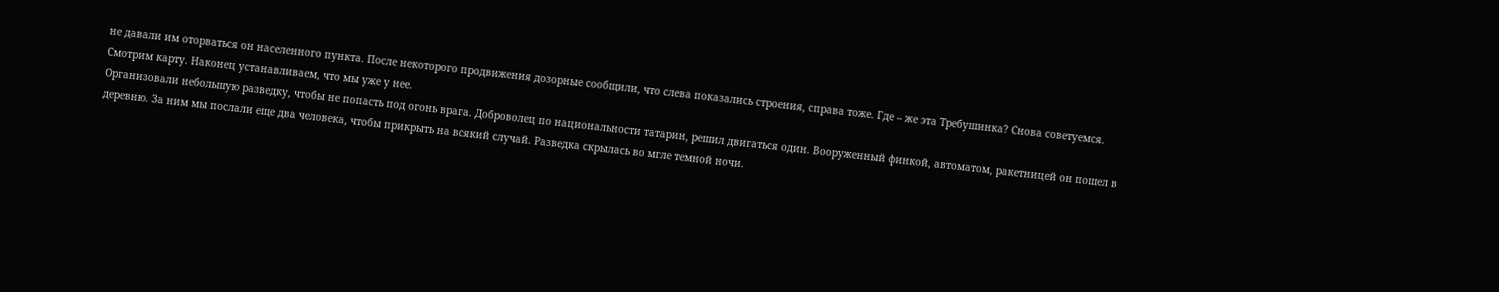не давали им оторваться он населенного пункта. После некоторого продвижения дозорные сообщили, что слева показались строения, справа тоже. Где – же эта Требушинка? Снова советуемся. Смотрим карту. Наконец устанавливаем, что мы уже у нее.
Организовали небольшую разведку, чтобы не попасть под огонь врага. Доброволец по национальности татарин, решил двигаться один. Вооруженный финкой, автоматом, ракетницей он пошел в деревню. За ним мы послали еще два человека, чтобы прикрыть на всякий случай. Разведка скрылась во мгле темной ночи.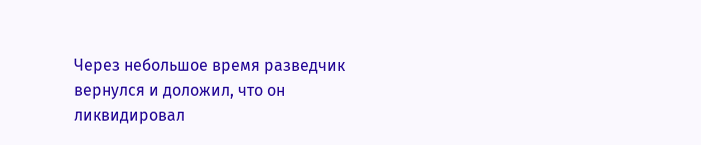Через небольшое время разведчик вернулся и доложил, что он ликвидировал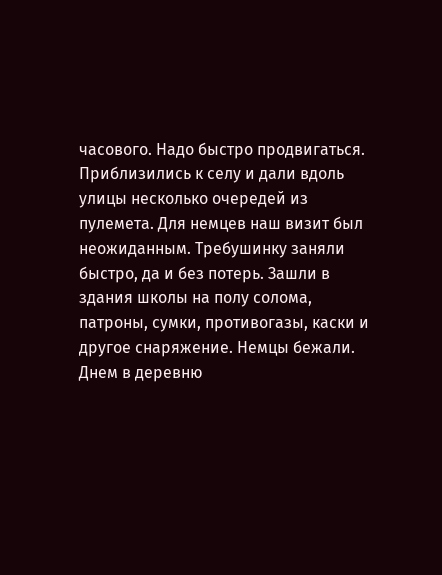часового. Надо быстро продвигаться. Приблизились к селу и дали вдоль улицы несколько очередей из пулемета. Для немцев наш визит был неожиданным. Требушинку заняли быстро, да и без потерь. Зашли в здания школы на полу солома, патроны, сумки, противогазы, каски и другое снаряжение. Немцы бежали.
Днем в деревню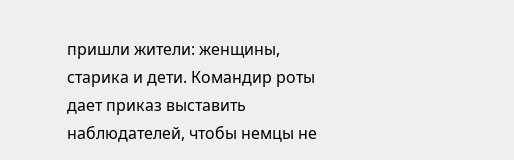пришли жители: женщины, старика и дети. Командир роты дает приказ выставить наблюдателей, чтобы немцы не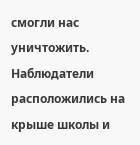смогли нас уничтожить. Наблюдатели расположились на крыше школы и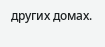других домах.